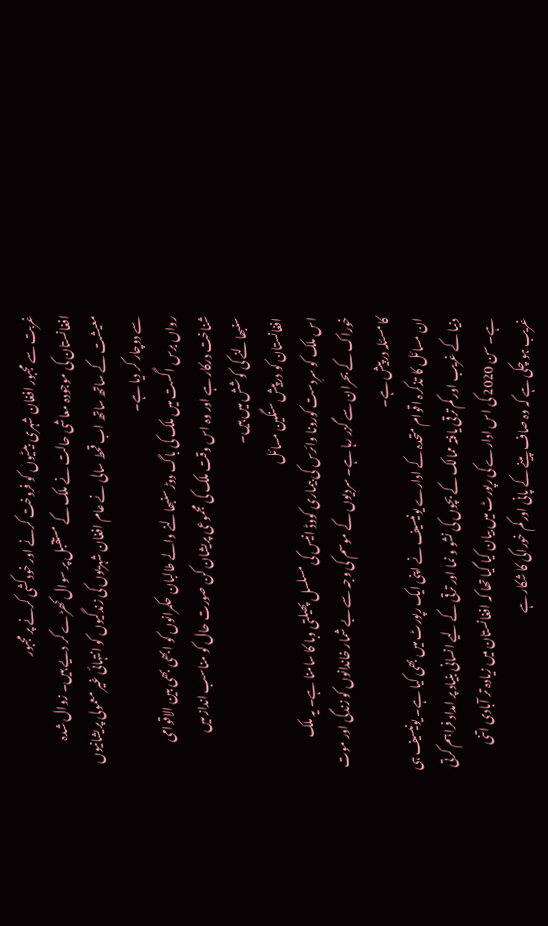غربت سے مجبور افغان شہری بیٹیوں کو فروخت کرنے اور خودکشی کرنے پر مجبور
افغانستان کی موجودہ معاشی حالت نے ملک کے مستقبل پر سوال کھڑے کر دیے ہیں۔ زوال شدہ معیشت کے ساتھ ساتھ اب قحط سالی نے عام افغان شہریوں کی زندگیوں کو انتہائی غیر معمولی پریشانیوں سے دوچار کر دیا ہے۔
رواں برس اگست میں ملک کی باگ دوڑ سنبھالنے والے طالبان حکمرانوں کو ابھی بھی بین الاقوامی شناخت درکار ہے اور وہ اس وقت ملک کی مجموعی پریشان کن صورت حال کو مناسب انداز میں سنبھالنے کی کوشش میں ہیں۔
افغانستان کو درپیش سنگین مسائل
اس ملک کو سرِدست کورونا وائرس کی بیماری کووڈ انیس کی مسلسل پھیلتی وبا کا سامنا ہے۔ یہ ملک خوراک کے بحران سے گزر رہا ہے۔ سردیوں کے موسم کی وجہ سے بے شمار خاندانوں کو زندگی اور موت کا مسئلہ درپیش ہے۔
ان مسائل کا تذکرہ اقوام متحدہ کے ادارے یونیسیف نے اپنی ایک رپورٹ میں بھی کیا ہے۔ یونیسیف ہی دنیا کے غریب اور کم ترقی یافتہ ممالک کے بچوں کی نشو و نما اور ترقی کے لیے انسانی بنیاد پر امداد فراہم کرتی ہے۔ سن 2020 کی اس ادارے کی رپورٹ میں بیان کیا گیا تھا کہ افغانستان میں زیادہ تر آبادی اتنی غریب ہو چکی ہے کہ وہ صاف پینے کے پانی اور کم خوراکی کا شکار ہے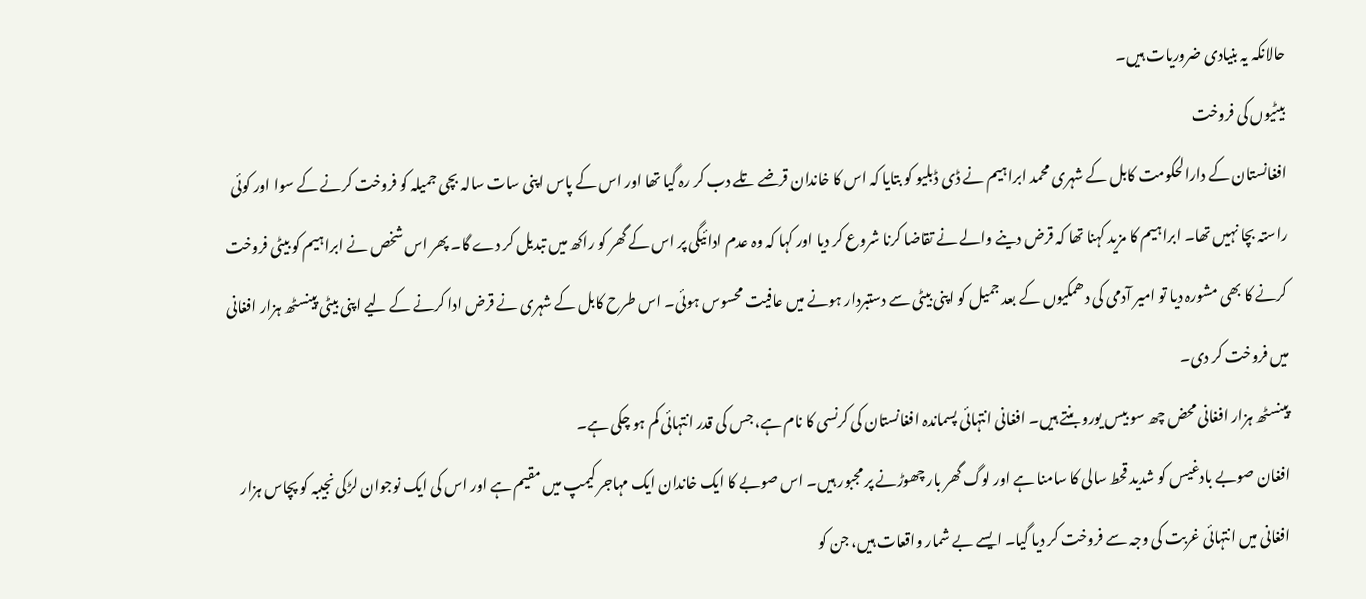حالانکہ یہ بنیادی ضروریات ہیں۔
بیٹیوں کی فروخت
افغانستان کے دارالحکومت کابل کے شہری محمد ابراہیم نے ڈی ڈبلیو کو بتایا کہ اس کا خاندان قرضے تلے دب کر رہ گیا تھا اور اس کے پاس اپنی سات سالہ بچی جمیلہ کو فروخت کرنے کے سوا اور کوئی راستہ بچا نہیں تھا۔ ابراہیم کا مزید کہنا تھا کہ قرض دینے والے نے تقاضا کرنا شروع کر دیا اور کہا کہ وہ عدم ادائیگی پر اس کے گھر کو راکھ میں تبدیل کر دے گا۔ پھر اس شخص نے ابراہیم کو بیٹی فروخت کرنے کا بھی مشورہ دیا تو امیر آدمی کی دھمکیوں کے بعد جمیل کو اپنی بیٹی سے دستبردار ہونے میں عافیت محسوس ہوئی۔ اس طرح کابل کے شہری نے قرض ادا کرنے کے لیے اپنی بیٹی پینسٹھ ہزار افغانی میں فروخت کر دی۔
پینسٹھ ہزار افغانی محض چھ سو بیس یورو بنتے ہیں۔ افغانی انتہائی پسماندہ افغانستان کی کرنسی کا نام ہے، جس کی قدر انتہائی کم ہو چکی ہے۔
افغان صوبے بادغیس کو شدید قحط سالی کا سامنا ہے اور لوگ گھر بار چھوڑنے پر مجبور ہیں۔ اس صوبے کا ایک خاندان ایک مہاجر کیمپ میں مقیم ہے اور اس کی ایک نوجوان لڑکی نجیبہ کو پچاس ہزار افغانی میں انتہائی غربت کی وجہ سے فروخت کر دیا گیا۔ ایسے بے شمار واقعات ہیں، جن کو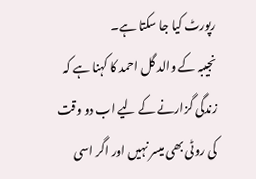رپورٹ کیا جا سکتا ہے۔
نجیبہ کے والد گل احمد کا کہنا ہے کہ زندگی گزارنے کے لیے اب دو وقت کی روٹی بھی میسر نہیں اور اگر اسی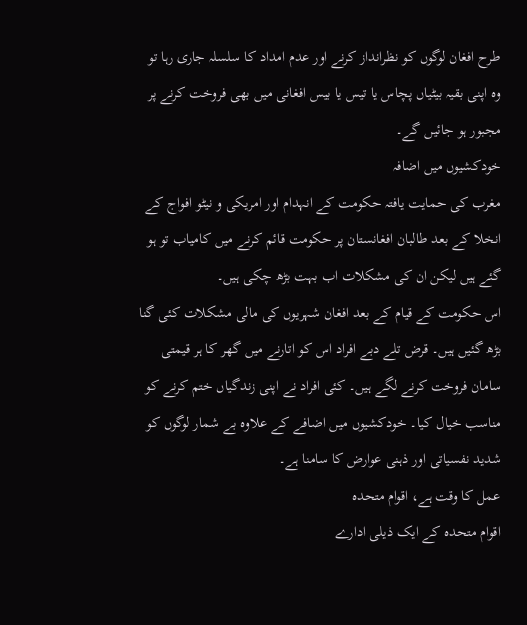طرح افغان لوگوں کو نظرانداز کرنے اور عدم امداد کا سلسلہ جاری رہا تو وہ اپنی بقیہ بیٹیاں پچاس یا تیس یا بیس افغانی میں بھی فروخت کرنے پر مجبور ہو جائیں گے۔
خودکشیوں میں اضافہ
مغرب کی حمایت یافتہ حکومت کے انہدام اور امریکی و نیٹو افواج کے انخلا کے بعد طالبان افغانستان پر حکومت قائم کرنے میں کامیاب تو ہو گئے ہیں لیکن ان کی مشکلات اب بہت بڑھ چکی ہیں۔
اس حکومت کے قیام کے بعد افغان شہریوں کی مالی مشکلات کئی گنا بڑھ گئیں ہیں۔ قرض تلے دبے افراد اس کو اتارنے میں گھر کا ہر قیمتی سامان فروخت کرنے لگے ہیں۔ کئی افراد نے اپنی زندگیاں ختم کرنے کو مناسب خیال کیا۔ خودکشیوں میں اضافے کے علاوہ بے شمار لوگوں کو شدید نفسیاتی اور ذہنی عوارض کا سامنا ہے۔
عمل کا وقت ہے، اقوام متحدہ
اقوام متحدہ کے ایک ذیلی ادارے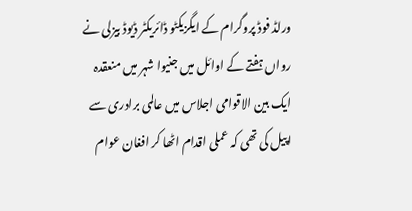ورلڈ فوڈ پروگرام کے ایگزیکٹو ڈائریکٹر ڈیوڈ بیزلی نے رواں ہفتے کے اوائل میں جنیوا شہر میں منعقدہ ایک بین الاقوامی اجلاس میں عالمی برادری سے اپیل کی تھی کہ عملی اقدام اٹھا کر افغان عوام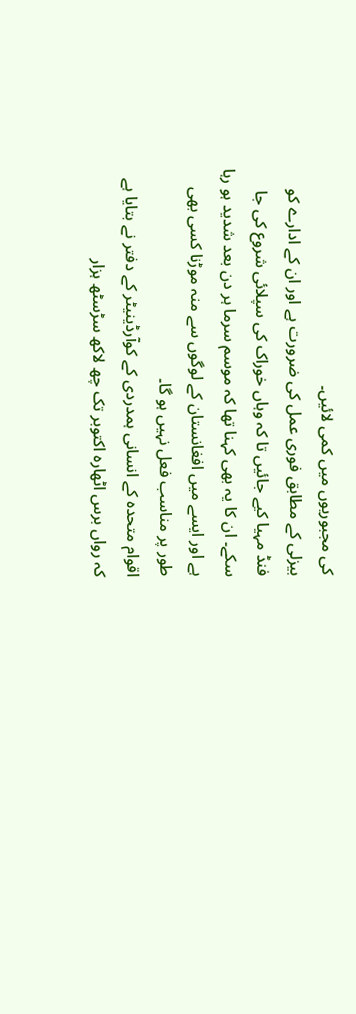کی مجبوریوں میں کمی لائیں۔
بیزلی کے مطابق فوری عمل کی ضرورت ہے اور ان کے ادارے کو فنڈ مہیا کیے جائیں تا کہ وہاں خوراک کی سپلائی شروع کی جا سکے۔ ان کا یہ بھی کہنا تھا کہ موسم سرما ہر دن بعد شدید ہو رہا ہے اور ایسے میں افغانستان کے لوگوں سے منہ موڑنا کسی بھی طور پر مناسب فعل نہیں ہو گا۔
اقوام متحدہ کے انسانی ہمدردی کے کوآرڈینیٹر کے دفتر نے بتایا ہے کہ رواں برس اٹھارہ اکتوبر تک چھ لاکھ سڑسٹھ ہزار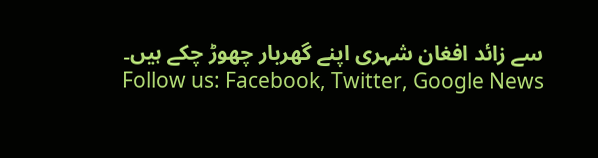سے زائد افغان شہری اپنے گھربار چھوڑ چکے ہیں۔
Follow us: Facebook, Twitter, Google News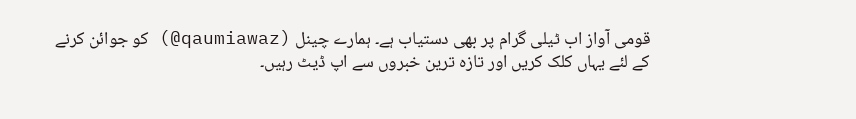قومی آواز اب ٹیلی گرام پر بھی دستیاب ہے۔ ہمارے چینل (qaumiawaz@) کو جوائن کرنے کے لئے یہاں کلک کریں اور تازہ ترین خبروں سے اپ ڈیٹ رہیں۔